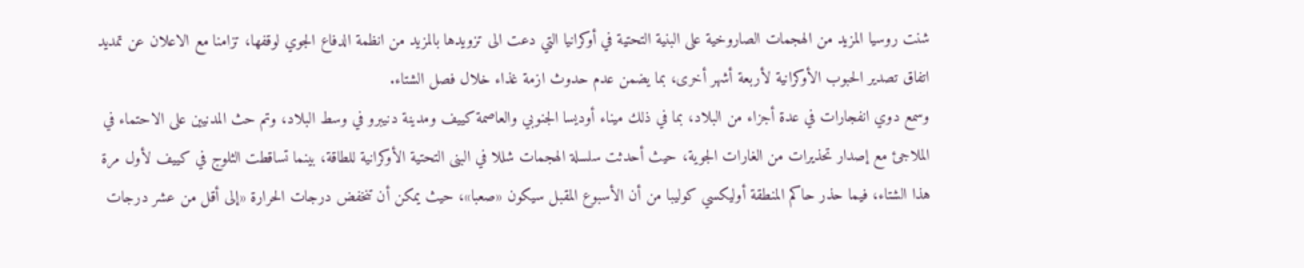شنت روسيا المزيد من الهجمات الصاروخية على البنية التحتية في أوكرانيا التي دعت الى تزويدها بالمزيد من انظمة الدفاع الجوي لوقفها، تزامنا مع الاعلان عن تمديد اتفاق تصدير الحبوب الأوكرانية لأربعة أشهر أخرى، بما يضمن عدم حدوث ازمة غذاء خلال فصل الشتاء.
وسمع دوي انفجارات في عدة أجزاء من البلاد، بما في ذلك ميناء أوديسا الجنوبي والعاصمة كييف ومدينة دنيبرو في وسط البلاد، وتم حث المدنيين على الاحتماء في الملاجئ مع إصدار تحذيرات من الغارات الجوية، حيث أحدثت سلسلة الهجمات شللا في البنى التحتية الأوكرانية للطاقة، بينما تساقطت الثلوج في كييف لأول مرة هذا الشتاء، فيما حذر حاكم المنطقة أوليكسي كوليبا من أن الأسبوع المقبل سيكون «صعبا»، حيث يمكن أن تنخفض درجات الحرارة «إلى أقل من عشر درجات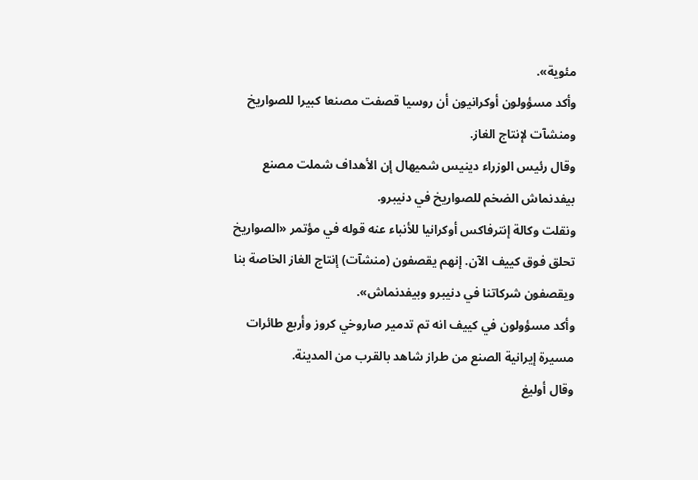مئوية».
وأكد مسؤولون أوكرانيون أن روسيا قصفت مصنعا كبيرا للصواريخ ومنشآت لإنتاج الغاز.
وقال رئيس الوزراء دينيس شميهال إن الأهداف شملت مصنع بيفدنماش الضخم للصواريخ في دنيبرو.
ونقلت وكالة إنترفاكس أوكرانيا للأنباء عنه قوله في مؤتمر «الصواريخ تحلق فوق كييف الآن. إنهم يقصفون (منشآت) إنتاج الغاز الخاصة بنا ويقصفون شركاتنا في دنيبرو وبيفدنماش».
وأكد مسؤولون في كييف انه تم تدمير صاروخي كروز وأربع طائرات مسيرة إيرانية الصنع من طراز شاهد بالقرب من المدينة.
وقال أوليغ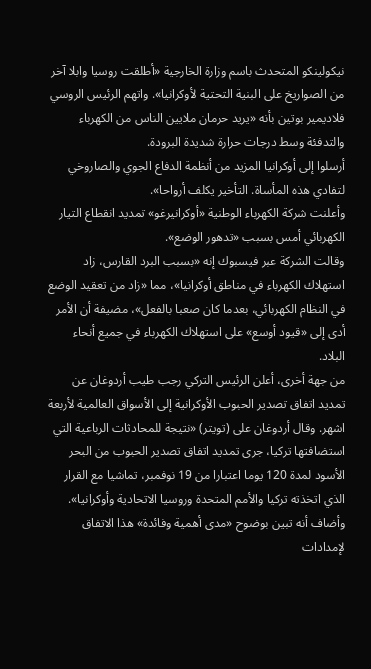نيكولينكو المتحدث باسم وزارة الخارجية «أطلقت روسيا وابلا آخر من الصواريخ على البنية التحتية لأوكرانيا». واتهم الرئيس الروسي فلاديمير بوتين بأنه «يريد حرمان ملايين الناس من الكهرباء والتدفئة وسط درجات حرارة شديدة البرودة.
أرسلوا إلى أوكرانيا المزيد من أنظمة الدفاع الجوي والصاروخي لتفادي هذه المأساة. التأخير يكلف أرواحا».
وأعلنت شركة الكهرباء الوطنية «أوكرانيرغو» تمديد انقطاع التيار الكهربائي أمس بسبب «تدهور الوضع».
وقالت الشركة عبر فيسبوك إنه «بسبب البرد القارس، زاد استهلاك الكهرباء في مناطق أوكرانيا»، مما «زاد من تعقيد الوضع في النظام الكهربائي، بعدما كان صعبا بالفعل»، مضيفة أن الأمر أدى إلى «قيود أوسع» على استهلاك الكهرباء في جميع أنحاء البلاد.
من جهة أخرى، أعلن الرئيس التركي رجب طيب أردوغان عن تمديد اتفاق تصدير الحبوب الأوكرانية إلى الأسواق العالمية لأربعة اشهر. وقال أردوغان على (تويتر) «نتيجة للمحادثات الرباعية التي استضافتها تركيا، جرى تمديد اتفاق تصدير الحبوب من البحر الأسود لمدة 120 يوما اعتبارا من 19 نوفمبر، تماشيا مع القرار الذي اتخذته تركيا والأمم المتحدة وروسيا الاتحادية وأوكرانيا».
وأضاف أنه تبين بوضوح «مدى أهمية وفائدة» هذا الاتفاق لإمدادات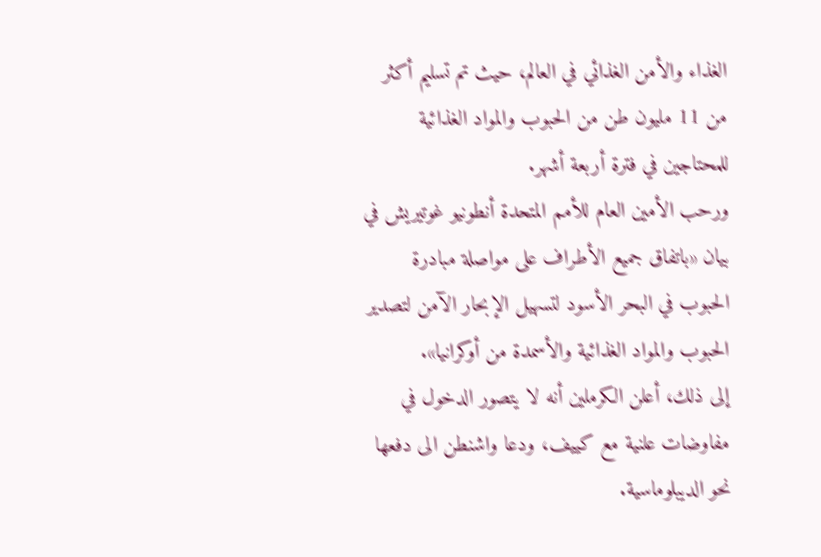الغذاء والأمن الغذائي في العالم، حيث تم تسليم أكثر من 11 مليون طن من الحبوب والمواد الغذائية للمحتاجين في فترة أربعة أشهر.
ورحب الأمين العام للأمم المتحدة أنطونيو غوتيريش في بيان «باتفاق جميع الأطراف على مواصلة مبادرة الحبوب في البحر الأسود لتسهيل الإبحار الآمن لتصدير الحبوب والمواد الغذائية والأسمدة من أوكرانيا».
إلى ذلك، أعلن الكرملين أنه لا يتصور الدخول في مفاوضات علنية مع كييف، ودعا واشنطن الى دفعها نحو الديبلوماسية.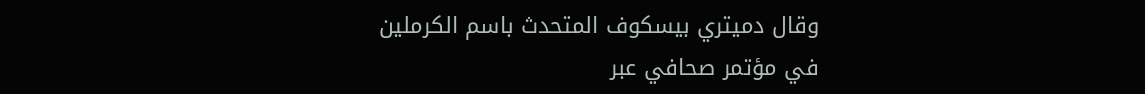وقال دميتري بيسكوف المتحدث باسم الكرملين في مؤتمر صحافي عبر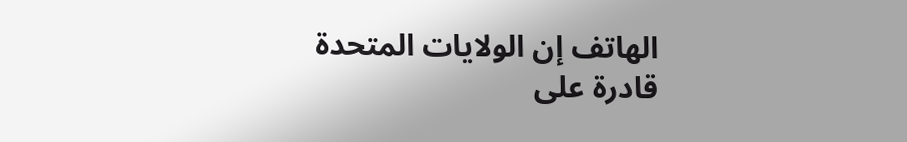الهاتف إن الولايات المتحدة قادرة على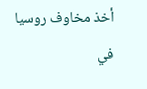أخذ مخاوف روسيا في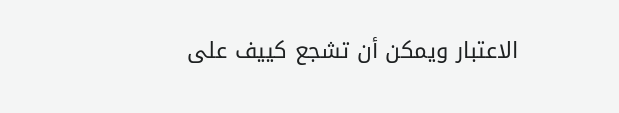الاعتبار ويمكن أن تشجع كييف على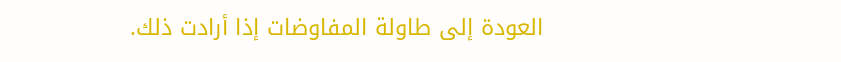العودة إلى طاولة المفاوضات إذا أرادت ذلك.